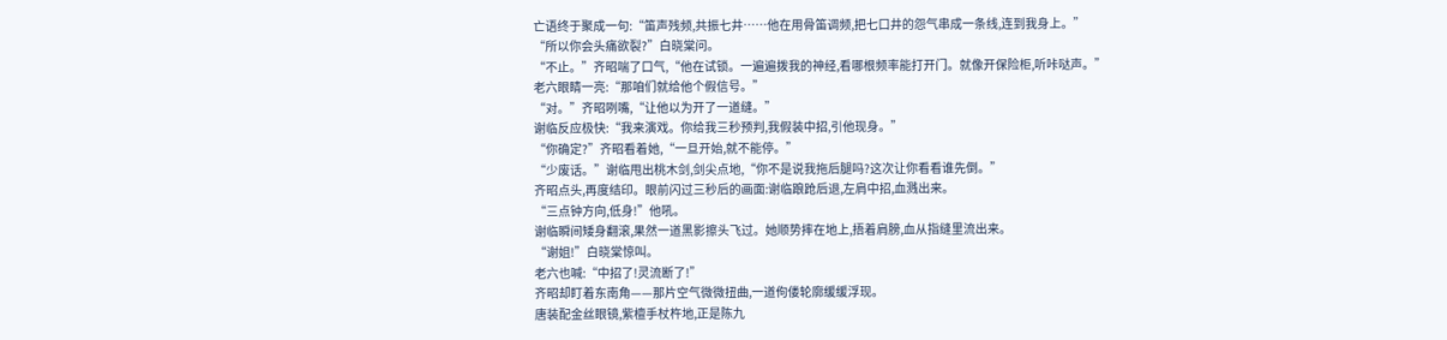亡语终于聚成一句:“笛声残频,共振七井……他在用骨笛调频,把七口井的怨气串成一条线,连到我身上。”
“所以你会头痛欲裂?”白晓棠问。
“不止。”齐昭喘了口气,“他在试锁。一遍遍拨我的神经,看哪根频率能打开门。就像开保险柜,听咔哒声。”
老六眼睛一亮:“那咱们就给他个假信号。”
“对。”齐昭咧嘴,“让他以为开了一道缝。”
谢临反应极快:“我来演戏。你给我三秒预判,我假装中招,引他现身。”
“你确定?”齐昭看着她,“一旦开始,就不能停。”
“少废话。”谢临甩出桃木剑,剑尖点地,“你不是说我拖后腿吗?这次让你看看谁先倒。”
齐昭点头,再度结印。眼前闪过三秒后的画面:谢临踉跄后退,左肩中招,血溅出来。
“三点钟方向,低身!”他吼。
谢临瞬间矮身翻滚,果然一道黑影擦头飞过。她顺势摔在地上,捂着肩膀,血从指缝里流出来。
“谢姐!”白晓棠惊叫。
老六也喊:“中招了!灵流断了!”
齐昭却盯着东南角——那片空气微微扭曲,一道佝偻轮廓缓缓浮现。
唐装配金丝眼镜,紫檀手杖杵地,正是陈九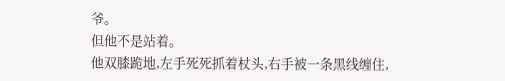爷。
但他不是站着。
他双膝跪地,左手死死抓着杖头,右手被一条黑线缠住,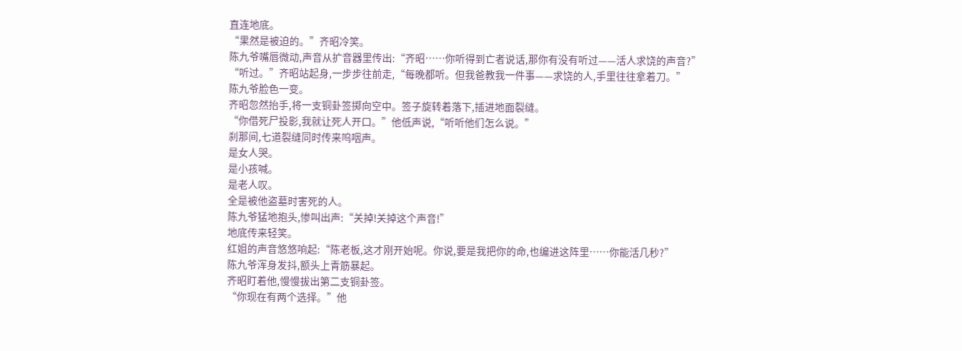直连地底。
“果然是被迫的。”齐昭冷笑。
陈九爷嘴唇微动,声音从扩音器里传出:“齐昭……你听得到亡者说话,那你有没有听过——活人求饶的声音?”
“听过。”齐昭站起身,一步步往前走,“每晚都听。但我爸教我一件事——求饶的人,手里往往拿着刀。”
陈九爷脸色一变。
齐昭忽然抬手,将一支铜卦签掷向空中。签子旋转着落下,插进地面裂缝。
“你借死尸投影,我就让死人开口。”他低声说,“听听他们怎么说。”
刹那间,七道裂缝同时传来呜咽声。
是女人哭。
是小孩喊。
是老人叹。
全是被他盗墓时害死的人。
陈九爷猛地抱头,惨叫出声:“关掉!关掉这个声音!”
地底传来轻笑。
红姐的声音悠悠响起:“陈老板,这才刚开始呢。你说,要是我把你的命,也编进这阵里……你能活几秒?”
陈九爷浑身发抖,额头上青筋暴起。
齐昭盯着他,慢慢拔出第二支铜卦签。
“你现在有两个选择。”他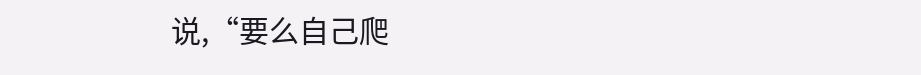说,“要么自己爬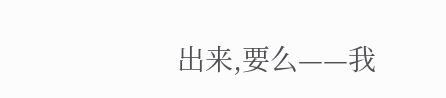出来,要么——我